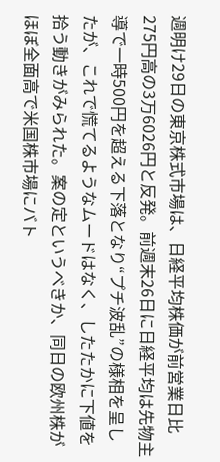週明け29日の東京株式市場は、日経平均株価が前営業日比275円高の3万6026円と反発。前週末26日に日経平均は先物主導で一時500円を超える下落となり“プチ波乱”の様相を呈したが、これで慌てるようなムードはなく、したたかに下値を拾う動きがみられた。案の定というべきか、同日の欧州株がほぼ全面高で米国株市場にバト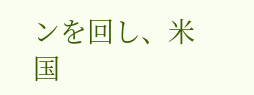ンを回し、米国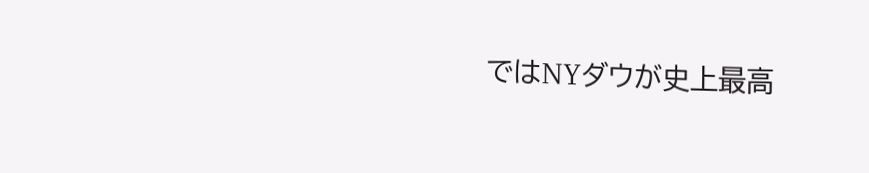ではNYダウが史上最高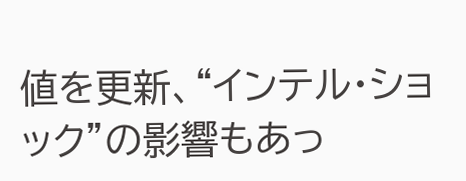値を更新、“インテル・ショック”の影響もあっ